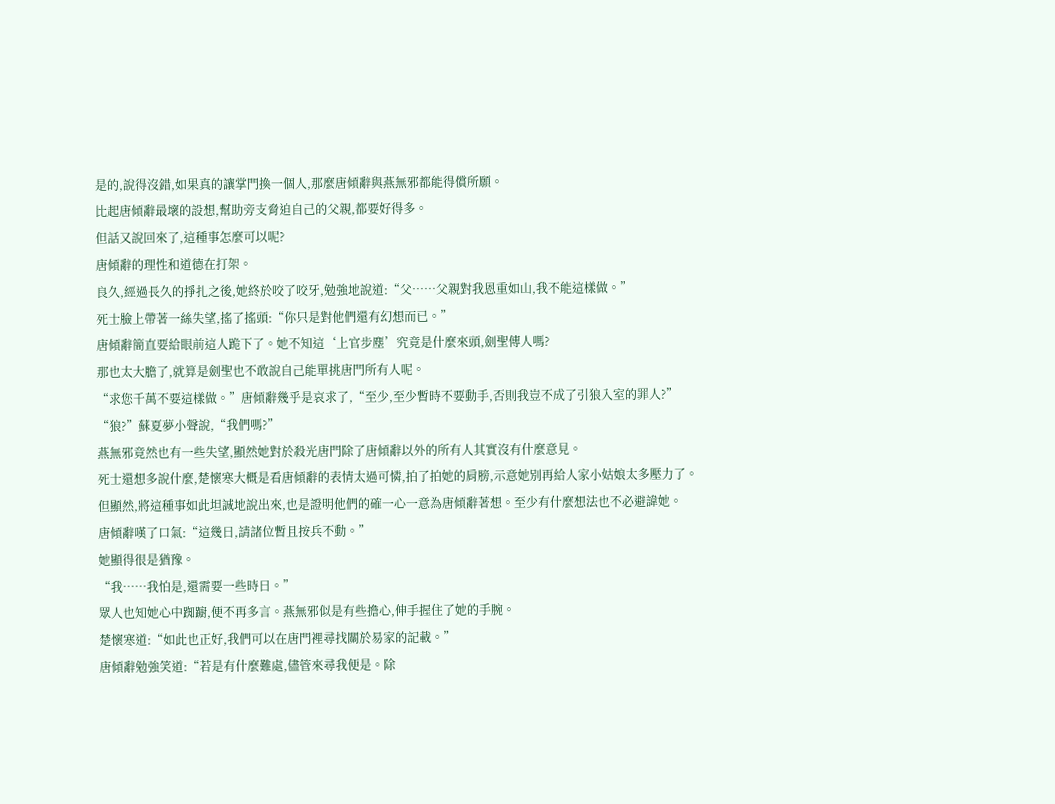是的,說得沒錯,如果真的讓掌門換一個人,那麼唐傾辭與燕無邪都能得償所願。
比起唐傾辭最壞的設想,幫助旁支脅迫自己的父親,都要好得多。
但話又說回來了,這種事怎麼可以呢?
唐傾辭的理性和道德在打架。
良久,經過長久的掙扎之後,她終於咬了咬牙,勉強地說道:“父……父親對我恩重如山,我不能這樣做。”
死士臉上帶著一絲失望,搖了搖頭:“你只是對他們還有幻想而已。”
唐傾辭簡直要給眼前這人跪下了。她不知這‘上官步塵’究竟是什麼來頭,劍聖傳人嗎?
那也太大膽了,就算是劍聖也不敢說自己能單挑唐門所有人呢。
“求您千萬不要這樣做。”唐傾辭幾乎是哀求了,“至少,至少暫時不要動手,否則我豈不成了引狼入室的罪人?”
“狼?”蘇夏夢小聲說,“我們嗎?”
燕無邪竟然也有一些失望,顯然她對於殺光唐門除了唐傾辭以外的所有人其實沒有什麼意見。
死士還想多說什麼,楚懷寒大概是看唐傾辭的表情太過可憐,拍了拍她的肩膀,示意她別再給人家小姑娘太多壓力了。
但顯然,將這種事如此坦誠地說出來,也是證明他們的確一心一意為唐傾辭著想。至少有什麼想法也不必避諱她。
唐傾辭嘆了口氣:“這幾日,請諸位暫且按兵不動。”
她顯得很是猶豫。
“我……我怕是,還需要一些時日。”
眾人也知她心中踟躕,便不再多言。燕無邪似是有些擔心,伸手握住了她的手腕。
楚懷寒道:“如此也正好,我們可以在唐門裡尋找關於易家的記載。”
唐傾辭勉強笑道:“若是有什麼難處,儘管來尋我便是。除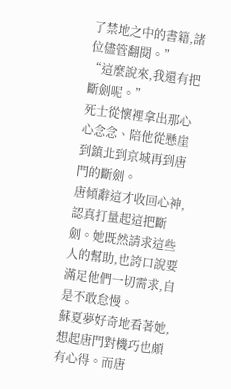了禁地之中的書籍,諸位儘管翻閱。”
“這麼說來,我還有把斷劍呢。”
死士從懷裡拿出那心心念念、陪他從懸崖到鎮北到京城再到唐門的斷劍。
唐傾辭這才收回心神,認真打量起這把斷劍。她既然請求這些人的幫助,也誇口說要滿足他們一切需求,自是不敢怠慢。
蘇夏夢好奇地看著她,想起唐門對機巧也頗有心得。而唐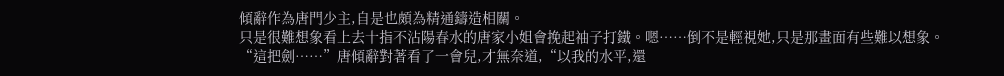傾辭作為唐門少主,自是也頗為精通鑄造相關。
只是很難想象看上去十指不沾陽春水的唐家小姐會挽起袖子打鐵。嗯……倒不是輕視她,只是那畫面有些難以想象。
“這把劍……”唐傾辭對著看了一會兒,才無奈道,“以我的水平,還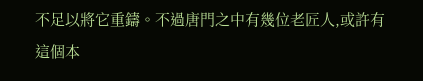不足以將它重鑄。不過唐門之中有幾位老匠人,或許有這個本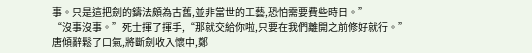事。只是這把劍的鑄法頗為古舊,並非當世的工藝,恐怕需要費些時日。”
“沒事沒事。”死士揮了揮手,“那就交給你啦,只要在我們離開之前修好就行。”
唐傾辭鬆了口氣,將斷劍收入懷中,鄭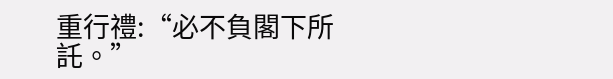重行禮:“必不負閣下所託。”